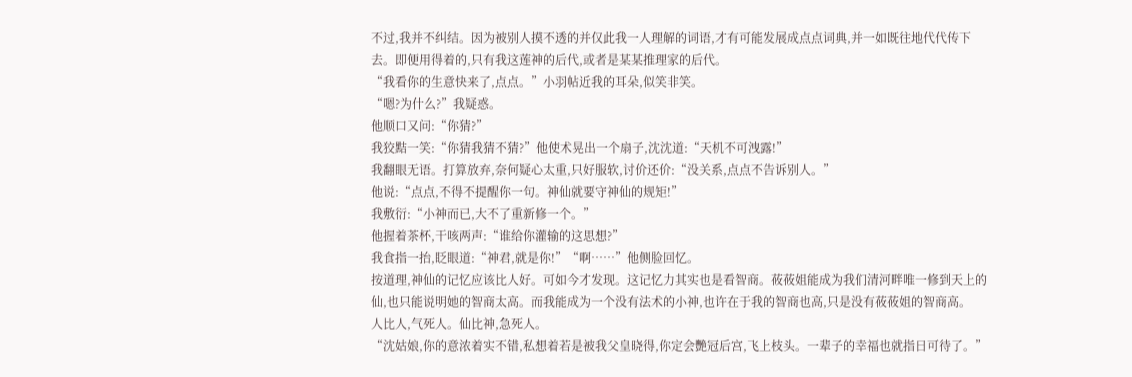不过,我并不纠结。因为被别人摸不透的并仅此我一人理解的词语,才有可能发展成点点词典,并一如既往地代代传下去。即便用得着的,只有我这莲神的后代,或者是某某推理家的后代。
“我看你的生意快来了,点点。”小羽帖近我的耳朵,似笑非笑。
“嗯?为什么?”我疑惑。
他顺口又问:“你猜?”
我狡黠一笑:“你猜我猜不猜?”他使术晃出一个扇子,沈沈道:“天机不可洩露!”
我翻眼无语。打算放弃,奈何疑心太重,只好服软,讨价还价:“没关系,点点不告诉别人。”
他说:“点点,不得不提醒你一句。神仙就要守神仙的规矩!”
我敷衍:“小神而已,大不了重新修一个。”
他握着茶杯,干咳两声:“谁给你灌输的这思想?”
我食指一抬,眨眼道:“神君,就是你!”“啊……”他侧脸回忆。
按道理,神仙的记忆应该比人好。可如今才发现。这记忆力其实也是看智商。莜莜姐能成为我们清河畔唯一修到天上的仙,也只能说明她的智商太高。而我能成为一个没有法术的小神,也许在于我的智商也高,只是没有莜莜姐的智商高。
人比人,气死人。仙比神,急死人。
“沈姑娘,你的意浓着实不错,私想着若是被我父皇晓得,你定会艷冠后宫,飞上枝头。一辈子的幸福也就指日可待了。”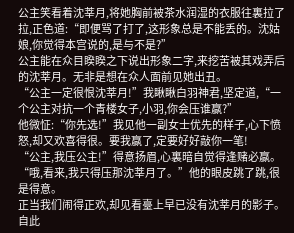公主笑看着沈莘月,将她胸前被茶水润湿的衣服往裏拉了拉,正色道:“即便骂了打了,这形象总是不能丢的。沈姑娘,你觉得本宫说的,是与不是?”
公主能在众目睽睽之下说出形象二字,来挖苦被其戏弄后的沈莘月。无非是想在众人面前见她出丑。
“公主一定很恨沈莘月!”我瞅瞅白羽神君,坚定道,“一个公主对抗一个青楼女子,小羽,你会压谁赢?”
他微怔:“你先选!”我见他一副女士优先的样子,心下愤怒,却又欢喜得很。要我赢了,定要好好敲你一笔!
“公主,我压公主!”得意扬眉,心裏暗自觉得逢赌必赢。
“哦,看来,我只得压那沈莘月了。”他的眼皮跳了跳,很是得意。
正当我们闹得正欢,却见看臺上早已没有沈莘月的影子。
自此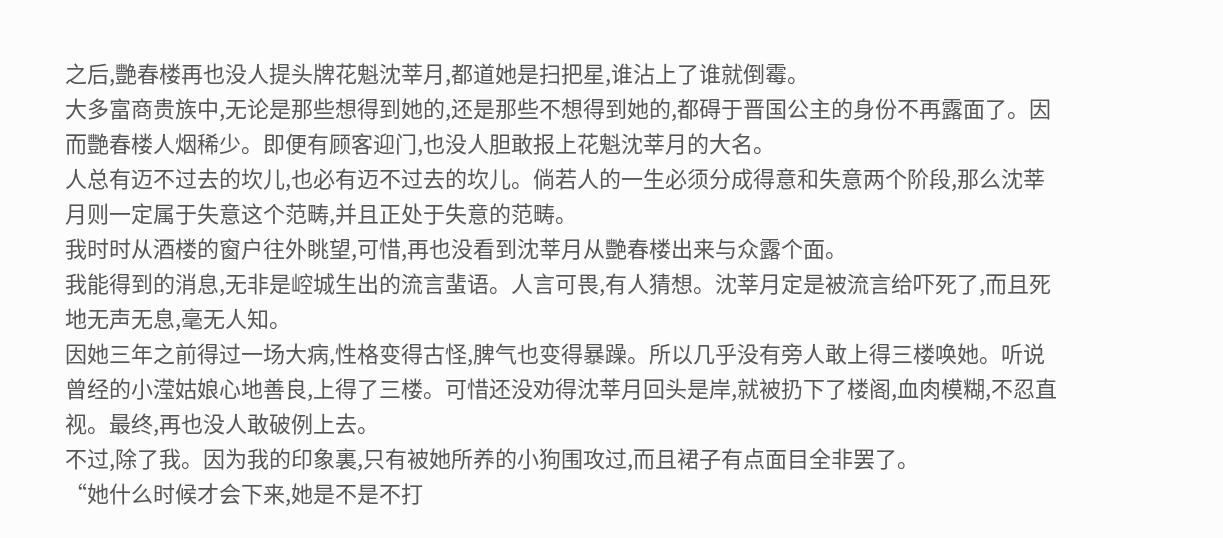之后,艷春楼再也没人提头牌花魁沈莘月,都道她是扫把星,谁沾上了谁就倒霉。
大多富商贵族中,无论是那些想得到她的,还是那些不想得到她的,都碍于晋国公主的身份不再露面了。因而艷春楼人烟稀少。即便有顾客迎门,也没人胆敢报上花魁沈莘月的大名。
人总有迈不过去的坎儿,也必有迈不过去的坎儿。倘若人的一生必须分成得意和失意两个阶段,那么沈莘月则一定属于失意这个范畴,并且正处于失意的范畴。
我时时从酒楼的窗户往外眺望,可惜,再也没看到沈莘月从艷春楼出来与众露个面。
我能得到的消息,无非是崆城生出的流言蜚语。人言可畏,有人猜想。沈莘月定是被流言给吓死了,而且死地无声无息,毫无人知。
因她三年之前得过一场大病,性格变得古怪,脾气也变得暴躁。所以几乎没有旁人敢上得三楼唤她。听说曾经的小滢姑娘心地善良,上得了三楼。可惜还没劝得沈莘月回头是岸,就被扔下了楼阁,血肉模糊,不忍直视。最终,再也没人敢破例上去。
不过,除了我。因为我的印象裏,只有被她所养的小狗围攻过,而且裙子有点面目全非罢了。
“她什么时候才会下来,她是不是不打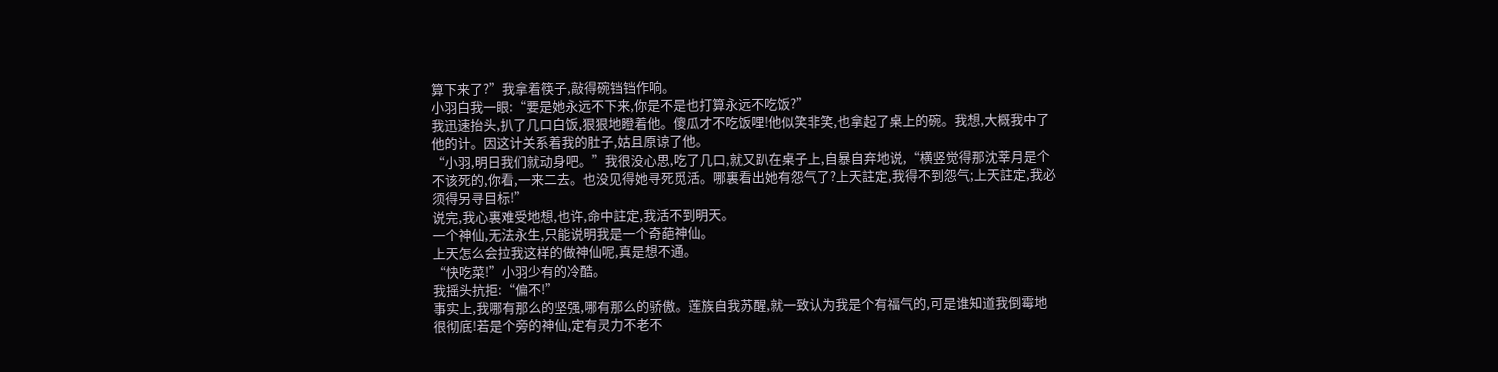算下来了?”我拿着筷子,敲得碗铛铛作响。
小羽白我一眼:“要是她永远不下来,你是不是也打算永远不吃饭?”
我迅速抬头,扒了几口白饭,狠狠地瞪着他。傻瓜才不吃饭哩!他似笑非笑,也拿起了桌上的碗。我想,大概我中了他的计。因这计关系着我的肚子,姑且原谅了他。
“小羽,明日我们就动身吧。”我很没心思,吃了几口,就又趴在桌子上,自暴自弃地说,“横竖觉得那沈莘月是个不该死的,你看,一来二去。也没见得她寻死觅活。哪裏看出她有怨气了?上天註定,我得不到怨气;上天註定,我必须得另寻目标!”
说完,我心裏难受地想,也许,命中註定,我活不到明天。
一个神仙,无法永生,只能说明我是一个奇葩神仙。
上天怎么会拉我这样的做神仙呢,真是想不通。
“快吃菜!”小羽少有的冷酷。
我摇头抗拒:“偏不!”
事实上,我哪有那么的坚强,哪有那么的骄傲。莲族自我苏醒,就一致认为我是个有福气的,可是谁知道我倒霉地很彻底!若是个旁的神仙,定有灵力不老不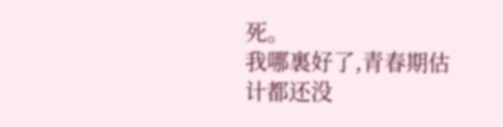死。
我哪裏好了,青春期估计都还没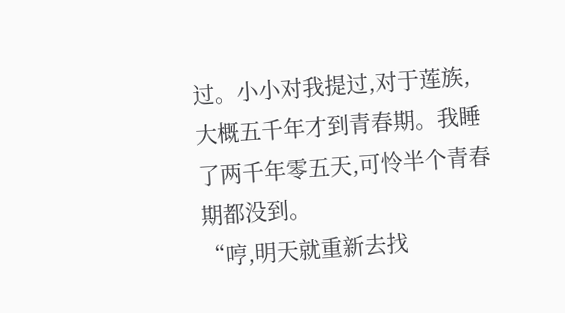过。小小对我提过,对于莲族,大概五千年才到青春期。我睡了两千年零五天,可怜半个青春期都没到。
“哼,明天就重新去找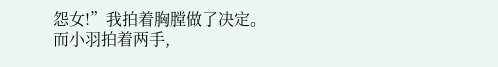怨女!”我拍着胸膛做了决定。
而小羽拍着两手,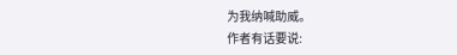为我纳喊助威。
作者有话要说: